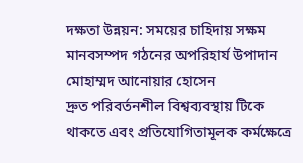দক্ষতা উন্নয়ন: সময়ের চাহিদায় সক্ষম মানবসম্পদ গঠনের অপরিহার্য উপাদান
মোহাম্মদ আনোয়ার হোসেন
দ্রুত পরিবর্তনশীল বিশ্বব্যবস্থায় টিকে থাকতে এবং প্রতিযোগিতামূলক কর্মক্ষেত্রে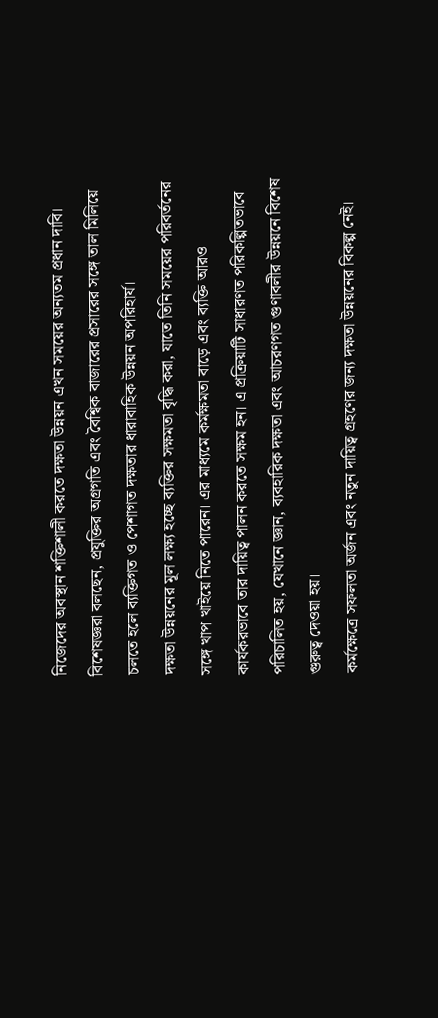নিজেদের অবস্থান শক্তিশালী করতে দক্ষতা উন্নয়ন এখন সময়ের অন্যতম প্রধান দাবি। বিশেষজ্ঞরা বলছেন, প্রযুক্তির অগ্রগতি এবং বৈশ্বিক বাজারের প্রসারের সঙ্গে তাল মিলিয়ে চলতে হলে ব্যক্তিগত ও পেশাগত দক্ষতার ধারাবাহিক উন্নয়ন অপরিহার্য।
দক্ষতা উন্নয়নের মূল লক্ষ্য হচ্ছে ব্যক্তির সক্ষমতা বৃদ্ধি করা, যাতে তিনি সময়ের পরিবর্তনের সঙ্গে খাপ খাইয়ে নিতে পারেন। এর মাধ্যমে কর্মক্ষমতা বাড়ে এবং ব্যক্তি আরও কার্যকরভাবে তার দায়িত্ব পালন করতে সক্ষম হন। এ প্রক্রিয়াটি সাধারণত পরিকল্পিতভাবে পরিচালিত হয়, যেখানে জ্ঞান, ব্যবহারিক দক্ষতা এবং আচরণগত গুণাবলীর উন্নয়নে বিশেষ গুরুত্ব দেওয়া হয়।
কর্মক্ষেত্রে সফলতা অর্জন এবং নতুন দায়িত্ব গ্রহণের জন্য দক্ষতা উন্নয়নের বিকল্প নেই।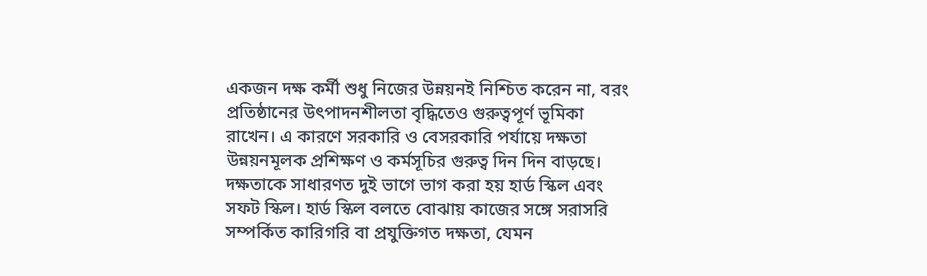একজন দক্ষ কর্মী শুধু নিজের উন্নয়নই নিশ্চিত করেন না, বরং প্রতিষ্ঠানের উৎপাদনশীলতা বৃদ্ধিতেও গুরুত্বপূর্ণ ভূমিকা রাখেন। এ কারণে সরকারি ও বেসরকারি পর্যায়ে দক্ষতা উন্নয়নমূলক প্রশিক্ষণ ও কর্মসূচির গুরুত্ব দিন দিন বাড়ছে।
দক্ষতাকে সাধারণত দুই ভাগে ভাগ করা হয় হার্ড স্কিল এবং সফট স্কিল। হার্ড স্কিল বলতে বোঝায় কাজের সঙ্গে সরাসরি সম্পর্কিত কারিগরি বা প্রযুক্তিগত দক্ষতা, যেমন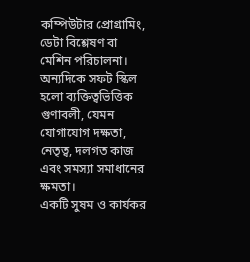কম্পিউটার প্রোগ্রামিং, ডেটা বিশ্লেষণ বা মেশিন পরিচালনা। অন্যদিকে সফট স্কিল হলো ব্যক্তিত্বভিত্তিক গুণাবলী, যেমন যোগাযোগ দক্ষতা, নেতৃত্ব, দলগত কাজ এবং সমস্যা সমাধানের ক্ষমতা।
একটি সুষম ও কার্যকর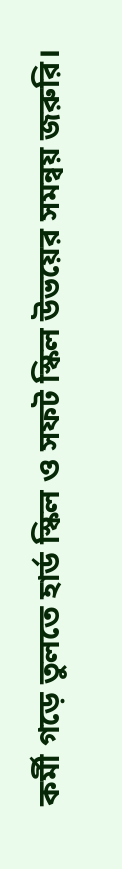কর্মী গড়ে তুলতে হার্ড স্কিল ও সফট স্কিল উভয়ের সমন্বয় জরুরি।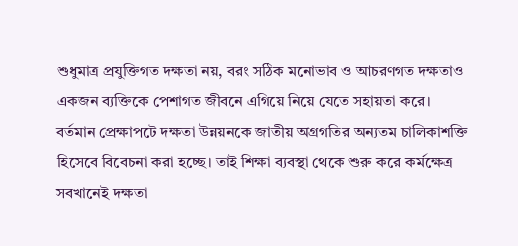শুধুমাত্র প্রযুক্তিগত দক্ষতা নয়, বরং সঠিক মনোভাব ও আচরণগত দক্ষতাও একজন ব্যক্তিকে পেশাগত জীবনে এগিয়ে নিয়ে যেতে সহায়তা করে।
বর্তমান প্রেক্ষাপটে দক্ষতা উন্নয়নকে জাতীয় অগ্রগতির অন্যতম চালিকাশক্তি হিসেবে বিবেচনা করা হচ্ছে। তাই শিক্ষা ব্যবস্থা থেকে শুরু করে কর্মক্ষেত্র সবখানেই দক্ষতা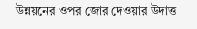উন্নয়নের ওপর জোর দেওয়ার উদাত্ত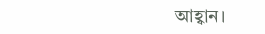আহ্বান।